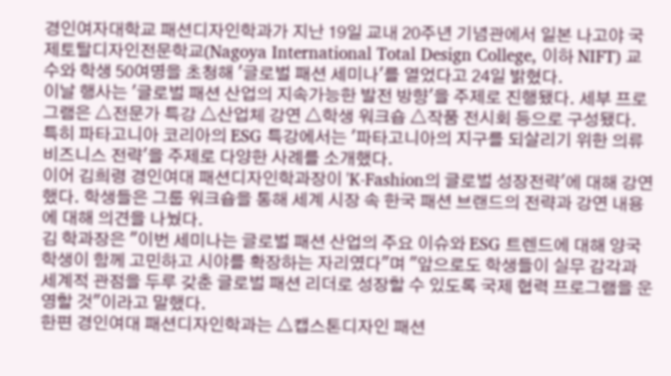경인여자대학교 패션디자인학과가 지난 19일 교내 20주년 기념관에서 일본 나고야 국제토탈디자인전문학교(Nagoya International Total Design College, 이하 NIFT) 교수와 학생 50여명을 초청해 '글로벌 패션 세미나'를 열었다고 24일 밝혔다.
이날 행사는 '글로벌 패션 산업의 지속가능한 발전 방향'을 주제로 진행됐다. 세부 프로그램은 △전문가 특강 △산업체 강연 △학생 워크숍 △작품 전시회 등으로 구성됐다.
특히 파타고니아 코리아의 ESG 특강에서는 '파타고니아의 지구를 되살리기 위한 의류 비즈니스 전략'을 주제로 다양한 사례를 소개했다.
이어 김희령 경인여대 패션디자인학과장이 'K-Fashion의 글로벌 성장전략'에 대해 강연했다. 학생들은 그룹 워크숍을 통해 세계 시장 속 한국 패션 브랜드의 전략과 강연 내용에 대해 의견을 나눴다.
김 학과장은 "이번 세미나는 글로벌 패션 산업의 주요 이슈와 ESG 트렌드에 대해 양국 학생이 함께 고민하고 시야를 확장하는 자리였다"며 "앞으로도 학생들이 실무 감각과 세계적 관점을 두루 갖춘 글로벌 패션 리더로 성장할 수 있도록 국제 협력 프로그램을 운영할 것"이라고 말했다.
한편 경인여대 패션디자인학과는 △캡스톤디자인 패션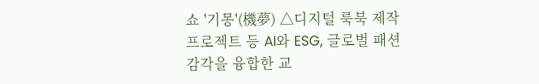쇼 '기몽'(機夢) △디지털 룩북 제작 프로젝트 등 AI와 ESG, 글로벌 패션 감각을 융합한 교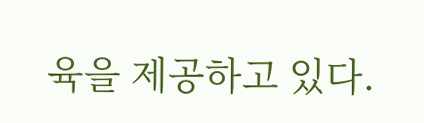육을 제공하고 있다.